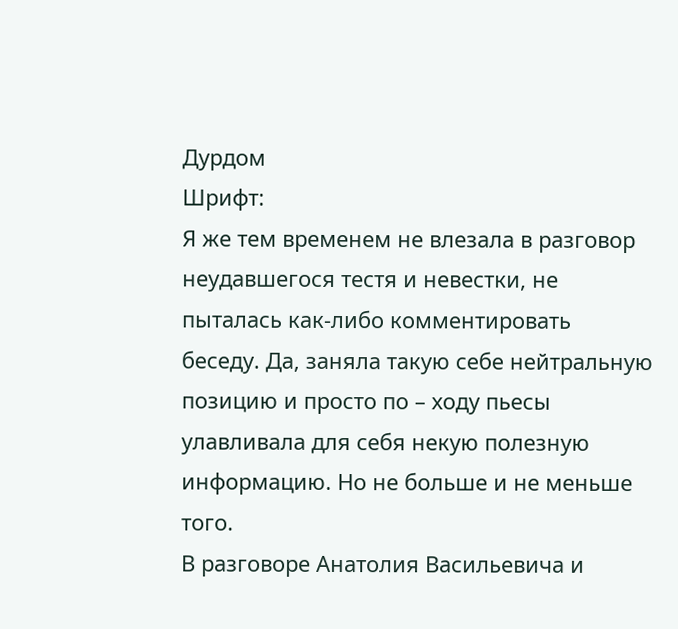Дурдом
Шрифт:
Я же тем временем не влезала в разговор неудавшегося тестя и невестки, не пыталась как-либо комментировать беседу. Да, заняла такую себе нейтральную позицию и просто по – ходу пьесы улавливала для себя некую полезную информацию. Но не больше и не меньше того.
В разговоре Анатолия Васильевича и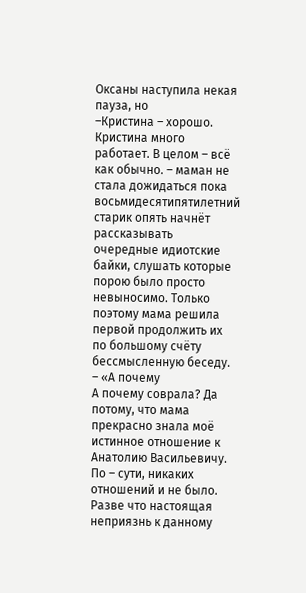Оксаны наступила некая пауза, но
–Кристина – хорошо. Кристина много работает. В целом – всё как обычно. – маман не стала дожидаться пока восьмидесятипятилетний старик опять начнёт рассказывать очередные идиотские байки, слушать которые порою было просто невыносимо. Только поэтому мама решила первой продолжить их по большому счёту бессмысленную беседу. – «А почему
А почему соврала? Да потому, что мама прекрасно знала моё истинное отношение к Анатолию Васильевичу. По – сути, никаких отношений и не было. Разве что настоящая неприязнь к данному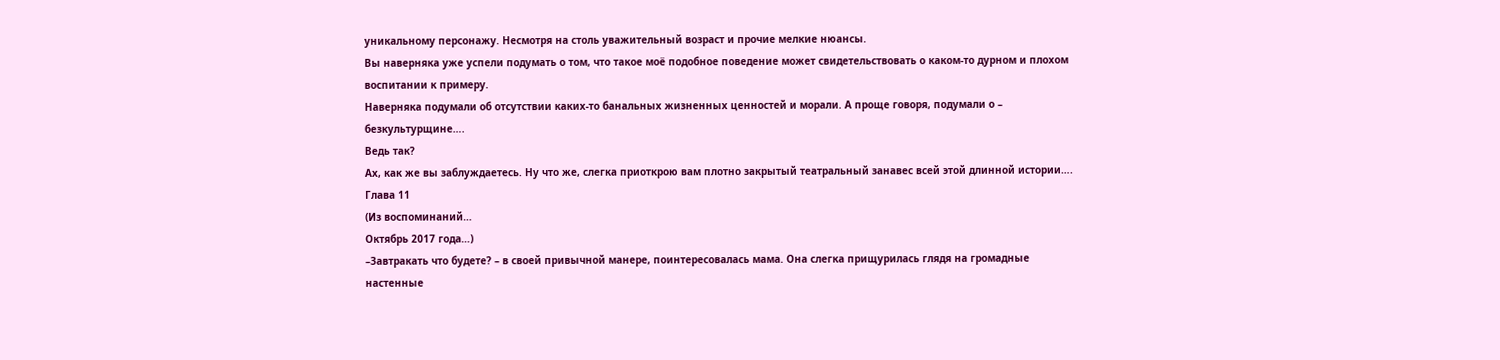уникальному персонажу. Несмотря на столь уважительный возраст и прочие мелкие нюансы.
Вы наверняка уже успели подумать о том, что такое моё подобное поведение может свидетельствовать о каком-то дурном и плохом воспитании к примеру.
Наверняка подумали об отсутствии каких-то банальных жизненных ценностей и морали. А проще говоря, подумали о – безкультурщине….
Ведь так?
Ах, как же вы заблуждаетесь. Ну что же, слегка приоткрою вам плотно закрытый театральный занавес всей этой длинной истории….
Глава 11
(Из воспоминаний…
Октябрь 2017 года…)
–Завтракать что будете? – в своей привычной манере, поинтересовалась мама. Она слегка прищурилась глядя на громадные настенные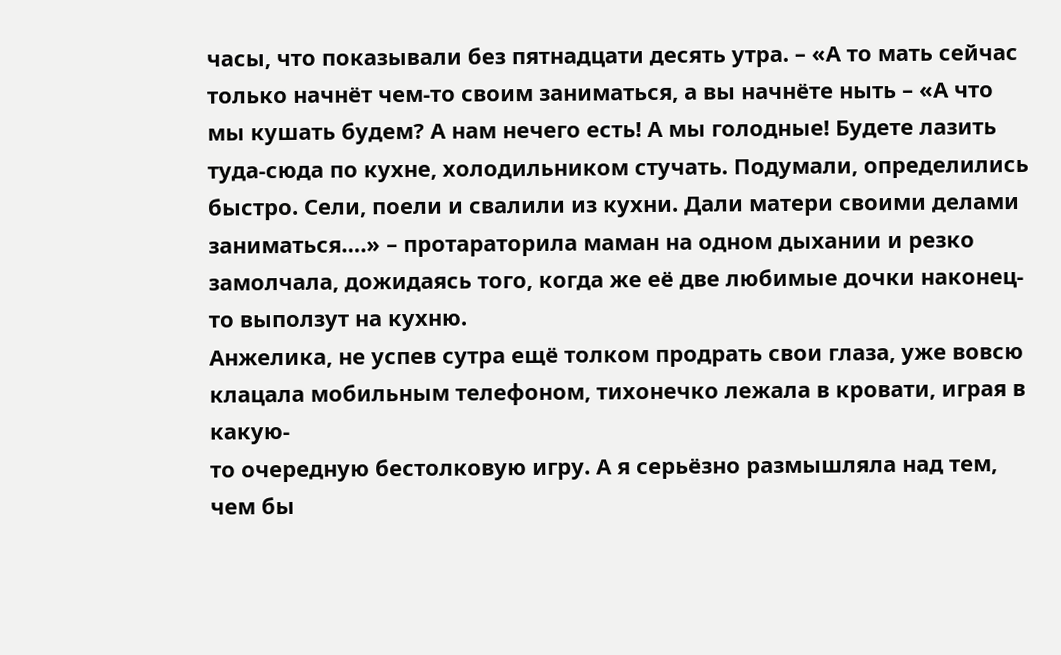часы, что показывали без пятнадцати десять утра. – «А то мать сейчас только начнёт чем-то своим заниматься, а вы начнёте ныть – «А что мы кушать будем? А нам нечего есть! А мы голодные! Будете лазить туда-сюда по кухне, холодильником стучать. Подумали, определились быстро. Сели, поели и свалили из кухни. Дали матери своими делами заниматься….» – протараторила маман на одном дыхании и резко замолчала, дожидаясь того, когда же её две любимые дочки наконец-то выползут на кухню.
Анжелика, не успев сутра ещё толком продрать свои глаза, уже вовсю клацала мобильным телефоном, тихонечко лежала в кровати, играя в какую-
то очередную бестолковую игру. А я серьёзно размышляла над тем, чем бы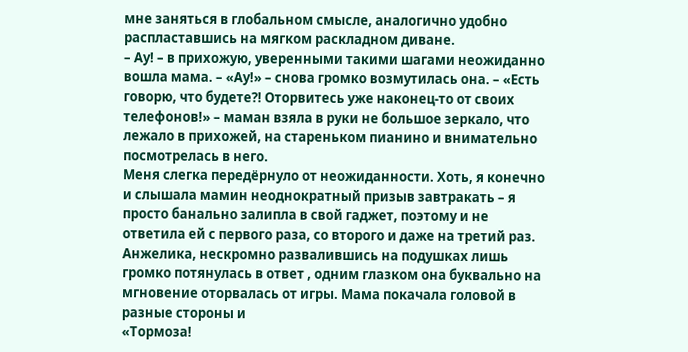мне заняться в глобальном смысле, аналогично удобно распластавшись на мягком раскладном диване.
– Ау! – в прихожую, уверенными такими шагами неожиданно вошла мама. – «Ау!» – снова громко возмутилась она. – «Есть говорю, что будете?! Оторвитесь уже наконец-то от своих телефонов!» – маман взяла в руки не большое зеркало, что лежало в прихожей, на стареньком пианино и внимательно посмотрелась в него.
Меня слегка передёрнуло от неожиданности. Хоть, я конечно и слышала мамин неоднократный призыв завтракать – я просто банально залипла в свой гаджет, поэтому и не ответила ей с первого раза, со второго и даже на третий раз.
Анжелика, нескромно развалившись на подушках лишь громко потянулась в ответ , одним глазком она буквально на мгновение оторвалась от игры. Мама покачала головой в разные стороны и
«Тормоза!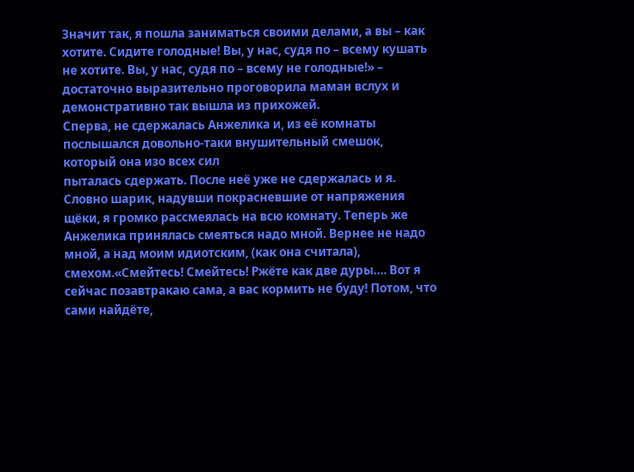Значит так, я пошла заниматься своими делами, а вы – как хотите. Сидите голодные! Вы, у нас, судя по – всему кушать не хотите. Вы, у нас, судя по – всему не голодные!» – достаточно выразительно проговорила маман вслух и демонстративно так вышла из прихожей.
Сперва, не сдержалась Анжелика и, из её комнаты послышался довольно-таки внушительный смешок, который она изо всех сил
пыталась сдержать. После неё уже не сдержалась и я. Словно шарик, надувши покрасневшие от напряжения щёки, я громко рассмеялась на всю комнату. Теперь же Анжелика принялась смеяться надо мной. Вернее не надо мной, а над моим идиотским, (как она считала), смехом.«Смейтесь! Смейтесь! Ржёте как две дуры…. Вот я сейчас позавтракаю сама, а вас кормить не буду! Потом, что сами найдёте,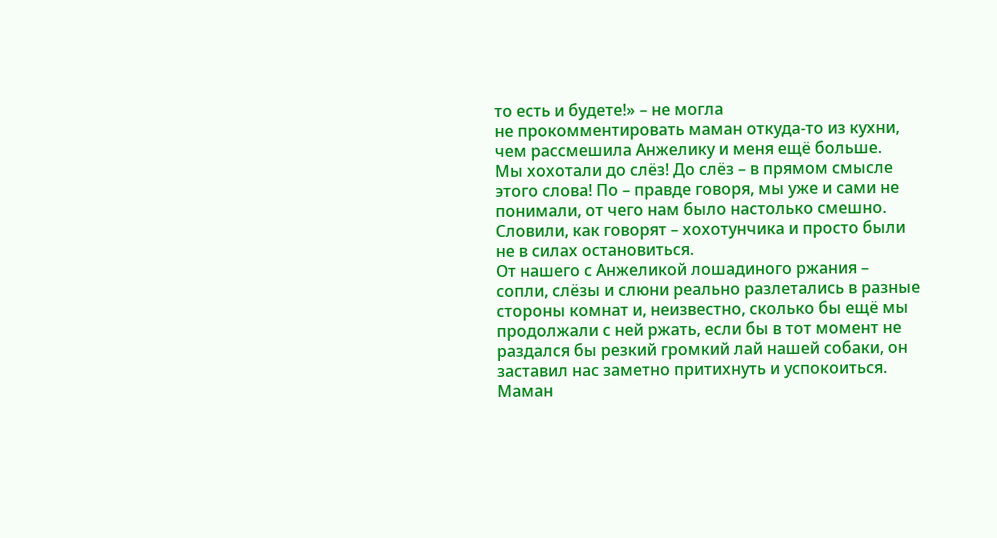то есть и будете!» – не могла
не прокомментировать маман откуда-то из кухни, чем рассмешила Анжелику и меня ещё больше.
Мы хохотали до слёз! До слёз – в прямом смысле этого слова! По – правде говоря, мы уже и сами не понимали, от чего нам было настолько смешно. Словили, как говорят – хохотунчика и просто были не в силах остановиться.
От нашего с Анжеликой лошадиного ржания – сопли, слёзы и слюни реально разлетались в разные стороны комнат и, неизвестно, сколько бы ещё мы продолжали с ней ржать, если бы в тот момент не раздался бы резкий громкий лай нашей собаки, он заставил нас заметно притихнуть и успокоиться.
Маман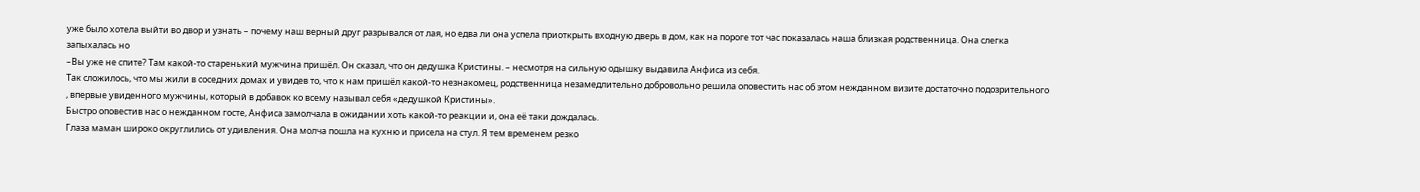уже было хотела выйти во двор и узнать – почему наш верный друг разрывался от лая, но едва ли она успела приоткрыть входную дверь в дом, как на пороге тот час показалась наша близкая родственница. Она слегка запыхалась но
–Вы уже не спите? Там какой-то старенький мужчина пришёл. Он сказал, что он дедушка Кристины. – несмотря на сильную одышку выдавила Анфиса из себя.
Так сложилось, что мы жили в соседних домах и увидев то, что к нам пришёл какой-то незнакомец, родственница незамедлительно добровольно решила оповестить нас об этом нежданном визите достаточно подозрительного , впервые увиденного мужчины, который в добавок ко всему называл себя «дедушкой Кристины».
Быстро оповестив нас о нежданном госте, Анфиса замолчала в ожидании хоть какой-то реакции и, она её таки дождалась.
Глаза маман широко округлились от удивления. Она молча пошла на кухню и присела на стул. Я тем временем резко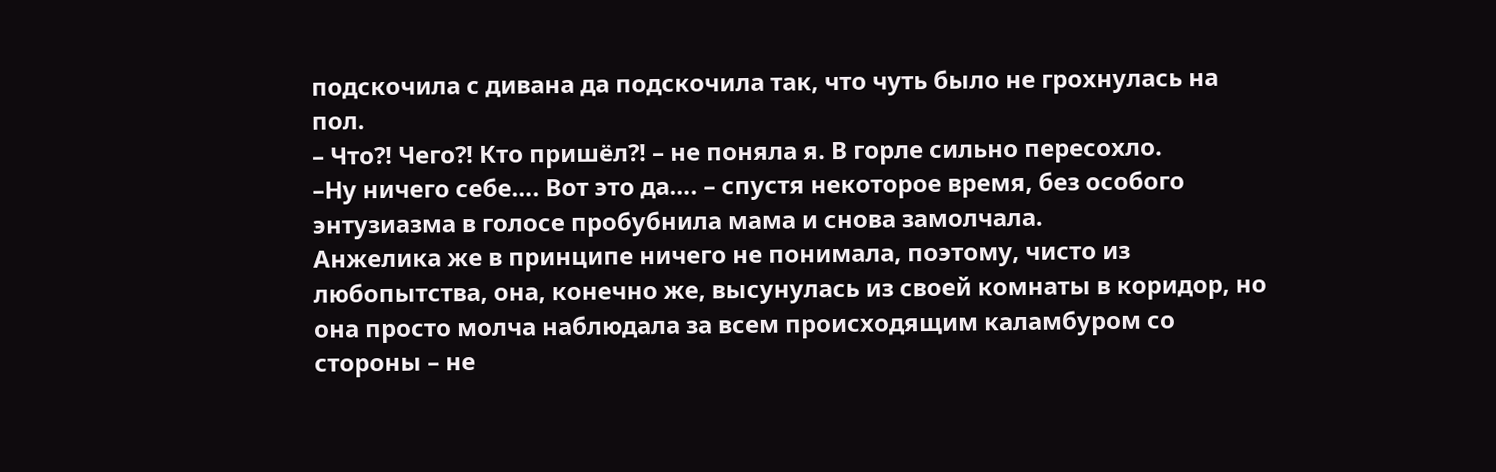подскочила с дивана да подскочила так, что чуть было не грохнулась на пол.
– Что?! Чего?! Кто пришёл?! – не поняла я. В горле сильно пересохло.
–Ну ничего себе…. Вот это да…. – спустя некоторое время, без особого энтузиазма в голосе пробубнила мама и снова замолчала.
Анжелика же в принципе ничего не понимала, поэтому, чисто из любопытства, она, конечно же, высунулась из своей комнаты в коридор, но она просто молча наблюдала за всем происходящим каламбуром со стороны – не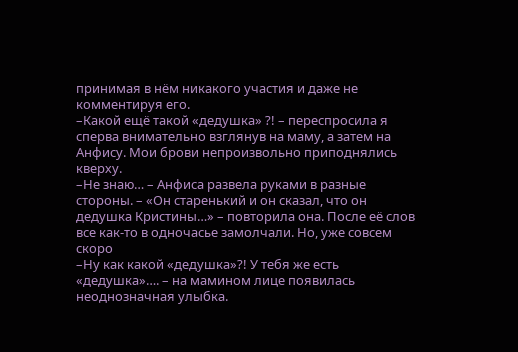принимая в нём никакого участия и даже не комментируя его.
–Какой ещё такой «дедушка» ?! – переспросила я сперва внимательно взглянув на маму, а затем на Анфису. Мои брови непроизвольно приподнялись кверху.
–Не знаю… – Анфиса развела руками в разные стороны. – «Он старенький и он сказал, что он дедушка Кристины…» – повторила она. После её слов все как-то в одночасье замолчали. Но, уже совсем скоро
–Ну как какой «дедушка»?! У тебя же есть «дедушка»…. – на мамином лице появилась неоднозначная улыбка.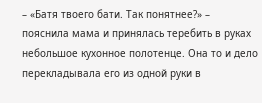– «Батя твоего бати. Так понятнее?» – пояснила мама и принялась теребить в руках небольшое кухонное полотенце. Она то и дело перекладывала его из одной руки в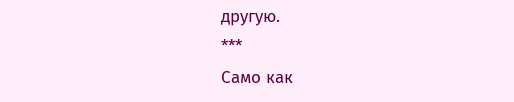другую.
***
Само как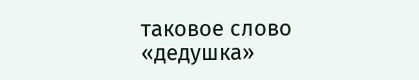таковое слово «дедушка»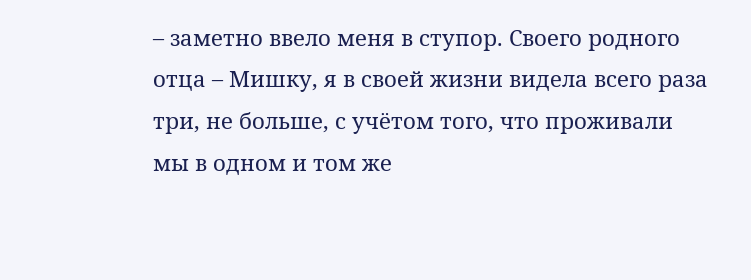– заметно ввело меня в ступор. Своего родного отца – Мишку, я в своей жизни видела всего раза три, не больше, с учётом того, что проживали мы в одном и том же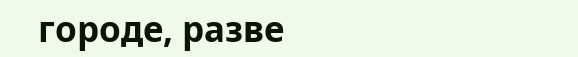городе, разве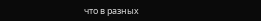что в разных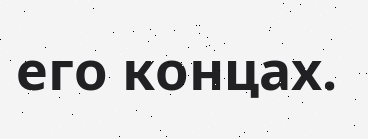его концах.